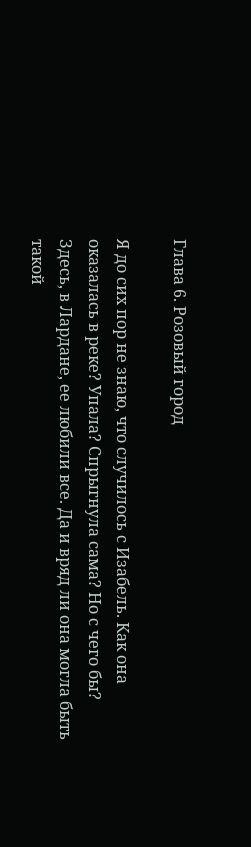Глава 6. Розовый город

Я до сих пор не знаю, что случилось с Изабель. Как она оказалась в реке? Упала? Спрыгнула сама? Но с чего бы? Здесь, в Лардане, ее любили все. Да и вряд ли она могла быть такой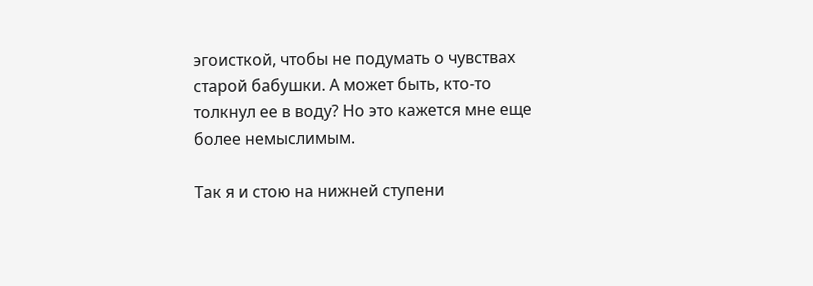эгоисткой, чтобы не подумать о чувствах старой бабушки. А может быть, кто-то толкнул ее в воду? Но это кажется мне еще более немыслимым.

Так я и стою на нижней ступени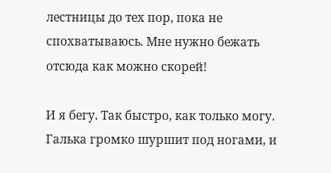лестницы до тех пор, пока не спохватываюсь. Мне нужно бежать отсюда как можно скорей!

И я бегу. Так быстро, как только могу. Галька громко шуршит под ногами, и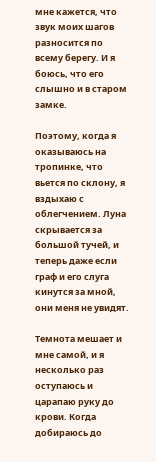мне кажется, что звук моих шагов разносится по всему берегу. И я боюсь, что его слышно и в старом замке.

Поэтому, когда я оказываюсь на тропинке, что вьется по склону, я вздыхаю с облегчением. Луна скрывается за большой тучей, и теперь даже если граф и его слуга кинутся за мной, они меня не увидят.

Темнота мешает и мне самой, и я несколько раз оступаюсь и царапаю руку до крови. Когда добираюсь до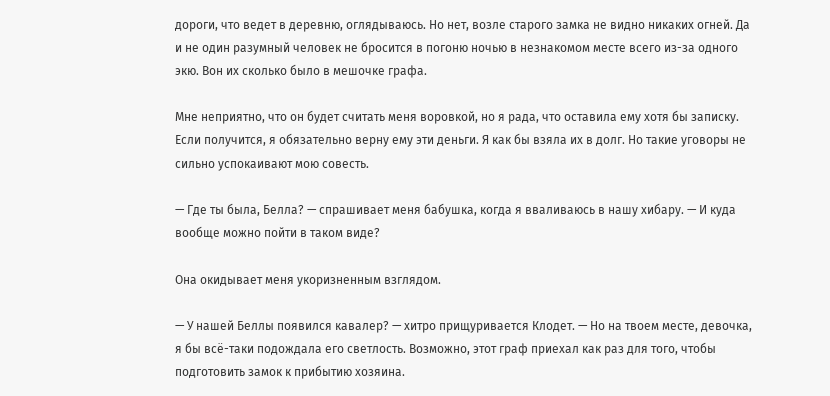дороги, что ведет в деревню, оглядываюсь. Но нет, возле старого замка не видно никаких огней. Да и не один разумный человек не бросится в погоню ночью в незнакомом месте всего из-за одного экю. Вон их сколько было в мешочке графа.

Мне неприятно, что он будет считать меня воровкой, но я рада, что оставила ему хотя бы записку. Если получится, я обязательно верну ему эти деньги. Я как бы взяла их в долг. Но такие уговоры не сильно успокаивают мою совесть.

— Где ты была, Белла? — спрашивает меня бабушка, когда я вваливаюсь в нашу хибару. — И куда вообще можно пойти в таком виде?

Она окидывает меня укоризненным взглядом.

— У нашей Беллы появился кавалер? — хитро прищуривается Клодет. — Но на твоем месте, девочка, я бы всё-таки подождала его светлость. Возможно, этот граф приехал как раз для того, чтобы подготовить замок к прибытию хозяина.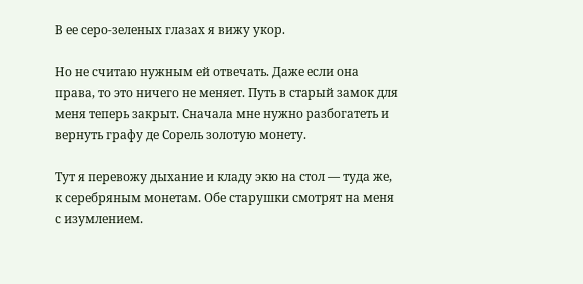В ее серо-зеленых глазах я вижу укор.

Но не считаю нужным ей отвечать. Даже если она права, то это ничего не меняет. Путь в старый замок для меня теперь закрыт. Сначала мне нужно разбогатеть и вернуть графу де Сорель золотую монету.

Тут я перевожу дыхание и кладу экю на стол — туда же, к серебряным монетам. Обе старушки смотрят на меня с изумлением.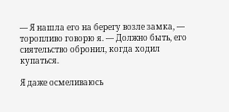— Я нашла его на берегу возле замка, — торопливо говорю я. — Должно быть, его сиятельство обронил, когда ходил купаться.

Я даже осмеливаюсь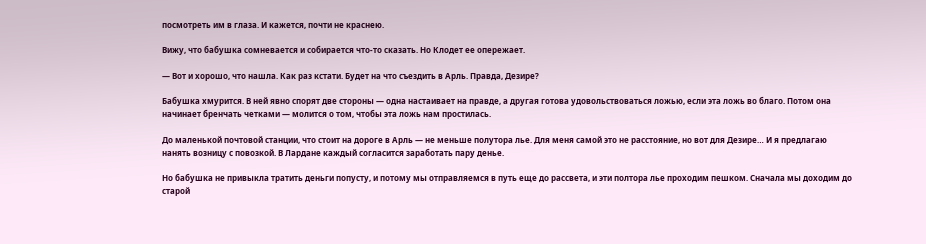посмотреть им в глаза. И кажется, почти не краснею.

Вижу, что бабушка сомневается и собирается что-то сказать. Но Клодет ее опережает.

— Вот и хорошо, что нашла. Как раз кстати. Будет на что съездить в Арль. Правда, Дезире?

Бабушка хмурится. В ней явно спорят две стороны — одна настаивает на правде, а другая готова удовольствоваться ложью, если эта ложь во благо. Потом она начинает бренчать четками — молится о том, чтобы эта ложь нам простилась.

До маленькой почтовой станции, что стоит на дороге в Арль — не меньше полутора лье. Для меня самой это не расстояние, но вот для Дезире… И я предлагаю нанять возницу с повозкой. В Лардане каждый согласится заработать пару денье.

Но бабушка не привыкла тратить деньги попусту, и потому мы отправляемся в путь еще до рассвета, и эти полтора лье проходим пешком. Сначала мы доходим до старой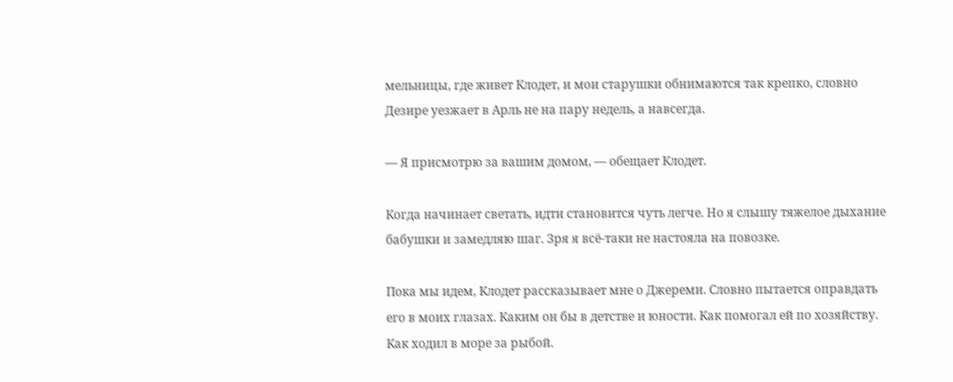мельницы, где живет Клодет, и мои старушки обнимаются так крепко, словно Дезире уезжает в Арль не на пару недель, а навсегда.

— Я присмотрю за вашим домом, — обещает Клодет.

Когда начинает светать, идти становится чуть легче. Но я слышу тяжелое дыхание бабушки и замедляю шаг. Зря я всё-таки не настояла на повозке.

Пока мы идем, Клодет рассказывает мне о Джереми. Словно пытается оправдать его в моих глазах. Каким он бы в детстве и юности. Как помогал ей по хозяйству. Как ходил в море за рыбой.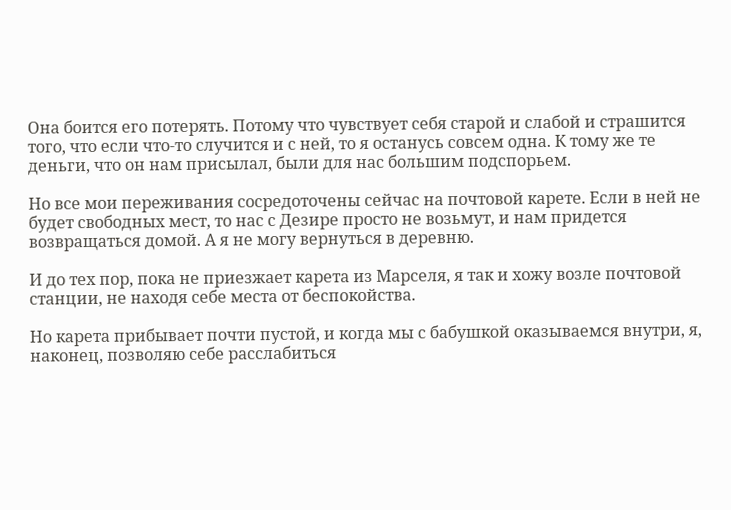Она боится его потерять. Потому что чувствует себя старой и слабой и страшится того, что если что-то случится и с ней, то я останусь совсем одна. К тому же те деньги, что он нам присылал, были для нас большим подспорьем.

Но все мои переживания сосредоточены сейчас на почтовой карете. Если в ней не будет свободных мест, то нас с Дезире просто не возьмут, и нам придется возвращаться домой. А я не могу вернуться в деревню.

И до тех пор, пока не приезжает карета из Марселя, я так и хожу возле почтовой станции, не находя себе места от беспокойства.

Но карета прибывает почти пустой, и когда мы с бабушкой оказываемся внутри, я, наконец, позволяю себе расслабиться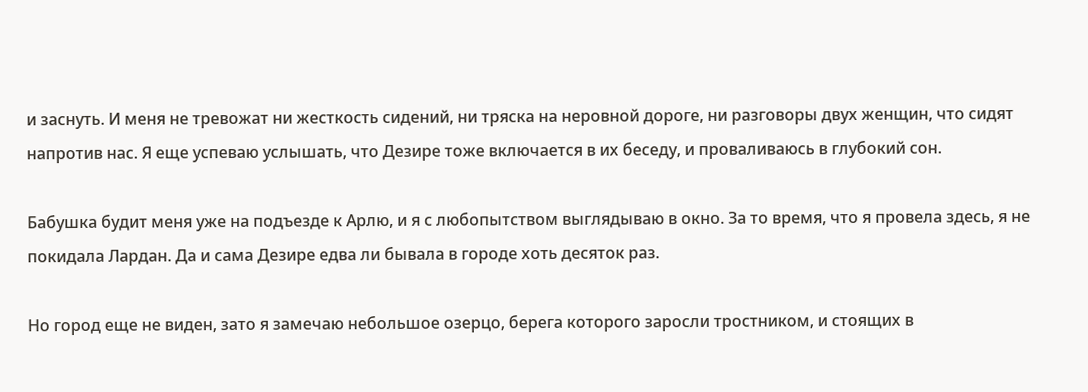и заснуть. И меня не тревожат ни жесткость сидений, ни тряска на неровной дороге, ни разговоры двух женщин, что сидят напротив нас. Я еще успеваю услышать, что Дезире тоже включается в их беседу, и проваливаюсь в глубокий сон.

Бабушка будит меня уже на подъезде к Арлю, и я с любопытством выглядываю в окно. За то время, что я провела здесь, я не покидала Лардан. Да и сама Дезире едва ли бывала в городе хоть десяток раз.

Но город еще не виден, зато я замечаю небольшое озерцо, берега которого заросли тростником, и стоящих в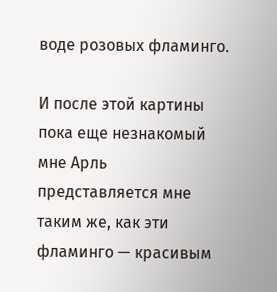воде розовых фламинго.

И после этой картины пока еще незнакомый мне Арль представляется мне таким же, как эти фламинго — красивым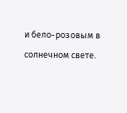и бело-розовым в солнечном свете.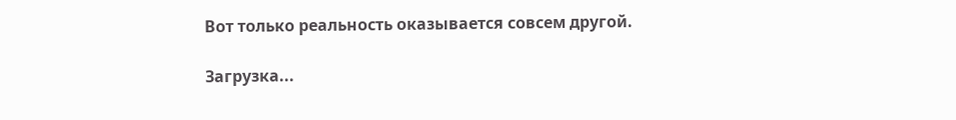Вот только реальность оказывается совсем другой.

Загрузка...